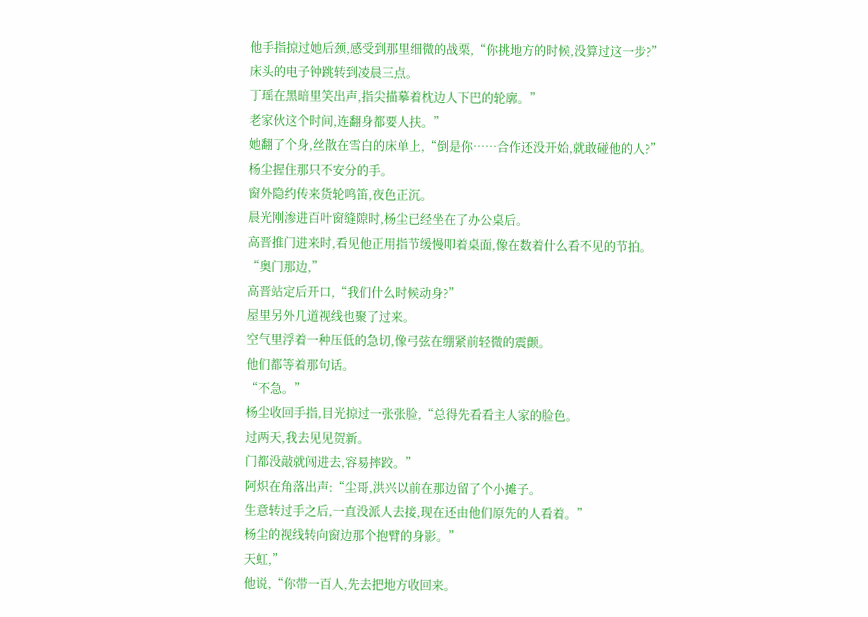他手指掠过她后颈,感受到那里细微的战栗,“你挑地方的时候,没算过这一步?”
床头的电子钟跳转到凌晨三点。
丁瑶在黑暗里笑出声,指尖描摹着枕边人下巴的轮廓。”
老家伙这个时间,连翻身都要人扶。”
她翻了个身,丝散在雪白的床单上,“倒是你……合作还没开始,就敢碰他的人?”
杨尘握住那只不安分的手。
窗外隐约传来货轮鸣笛,夜色正沉。
晨光刚渗进百叶窗缝隙时,杨尘已经坐在了办公桌后。
高晋推门进来时,看见他正用指节缓慢叩着桌面,像在数着什么看不见的节拍。
“奥门那边,”
高晋站定后开口,“我们什么时候动身?”
屋里另外几道视线也聚了过来。
空气里浮着一种压低的急切,像弓弦在绷紧前轻微的震颤。
他们都等着那句话。
“不急。”
杨尘收回手指,目光掠过一张张脸,“总得先看看主人家的脸色。
过两天,我去见见贺新。
门都没敲就闯进去,容易摔跤。”
阿炽在角落出声:“尘哥,洪兴以前在那边留了个小摊子。
生意转过手之后,一直没派人去接,现在还由他们原先的人看着。”
杨尘的视线转向窗边那个抱臂的身影。”
天虹,”
他说,“你带一百人,先去把地方收回来。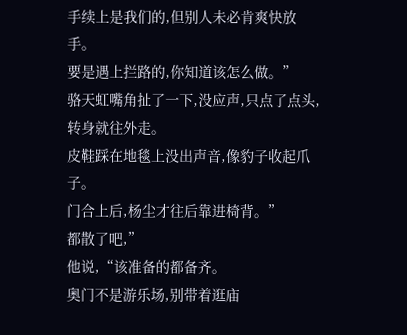手续上是我们的,但别人未必肯爽快放手。
要是遇上拦路的,你知道该怎么做。”
骆天虹嘴角扯了一下,没应声,只点了点头,转身就往外走。
皮鞋踩在地毯上没出声音,像豹子收起爪子。
门合上后,杨尘才往后靠进椅背。”
都散了吧,”
他说,“该准备的都备齐。
奥门不是游乐场,别带着逛庙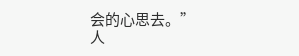会的心思去。”
人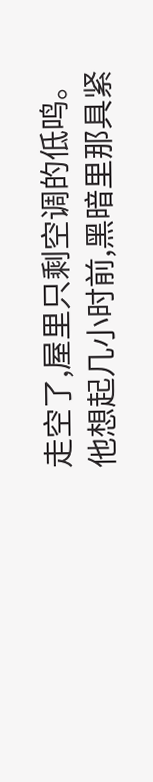走空了,屋里只剩空调的低鸣。
他想起几小时前,黑暗里那具紧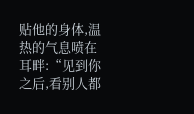贴他的身体,温热的气息喷在耳畔:“见到你之后,看别人都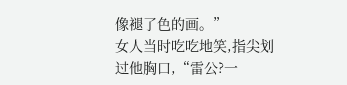像褪了色的画。”
女人当时吃吃地笑,指尖划过他胸口,“雷公?一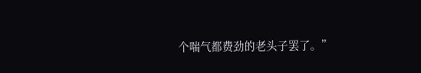个喘气都费劲的老头子罢了。”